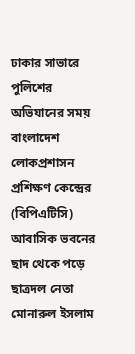ঢাকার সাভারে পুলিশের অভিযানের সময় বাংলাদেশ লোকপ্রশাসন প্রশিক্ষণ কেন্দ্রের (বিপিএটিসি) আবাসিক ভবনের ছাদ থেকে পড়ে ছাত্রদল নেতা মোনারুল ইসলাম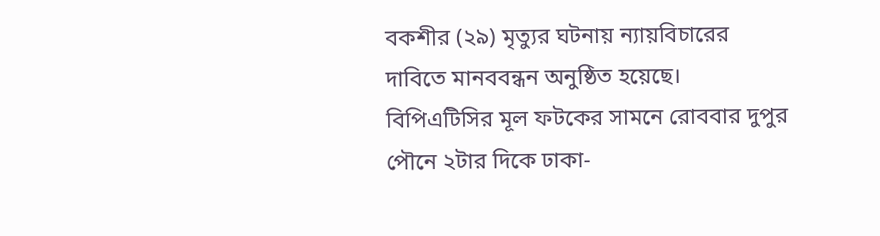বকশীর (২৯) মৃত্যুর ঘটনায় ন্যায়বিচারের দাবিতে মানববন্ধন অনুষ্ঠিত হয়েছে। বিপিএটিসির মূল ফটকের সামনে রোববার দুপুর পৌনে ২টার দিকে ঢাকা-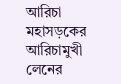আরিচা মহাসড়কের আরিচামুখী লেনের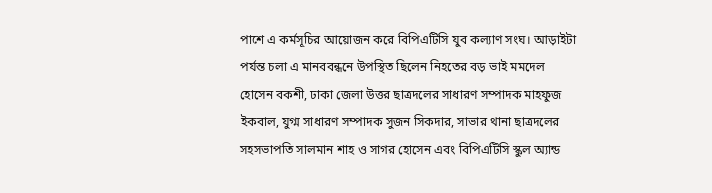পাশে এ কর্মসূচির আয়োজন করে বিপিএটিসি যুব কল্যাণ সংঘ। আড়াইটা পর্যন্ত চলা এ মানববন্ধনে উপস্থিত ছিলেন নিহতের বড় ভাই মমদেল হোসেন বকশী, ঢাকা জেলা উত্তর ছাত্রদলের সাধারণ সম্পাদক মাহফুজ ইকবাল, যুগ্ম সাধারণ সম্পাদক সুজন সিকদার, সাভার থানা ছাত্রদলের সহসভাপতি সালমান শাহ ও সাগর হোসেন এবং বিপিএটিসি স্কুল অ্যান্ড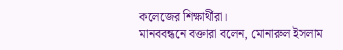কলেজের শিক্ষার্থীরা।
মানববন্ধনে বক্তারা বলেন, মোনারুল ইসলাম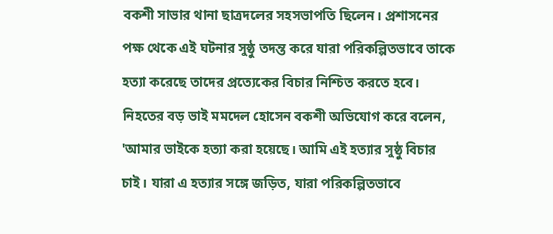বকশী সাভার থানা ছাত্রদলের সহসভাপতি ছিলেন। প্রশাসনের পক্ষ থেকে এই ঘটনার সুষ্ঠু তদন্ত করে যারা পরিকল্পিতভাবে তাকে হত্যা করেছে তাদের প্রত্যেকের বিচার নিশ্চিত করতে হবে। নিহতের বড় ভাই মমদেল হোসেন বকশী অভিযোগ করে বলেন, 'আমার ভাইকে হত্যা করা হয়েছে। আমি এই হত্যার সুষ্ঠু বিচার চাই। যারা এ হত্যার সঙ্গে জড়িত, যারা পরিকল্পিতভাবে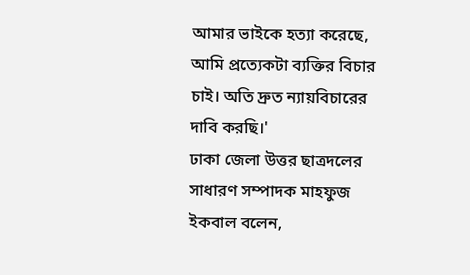আমার ভাইকে হত্যা করেছে, আমি প্রত্যেকটা ব্যক্তির বিচার চাই। অতি দ্রুত ন্যায়বিচারের দাবি করছি।'
ঢাকা জেলা উত্তর ছাত্রদলের সাধারণ সম্পাদক মাহফুজ ইকবাল বলেন,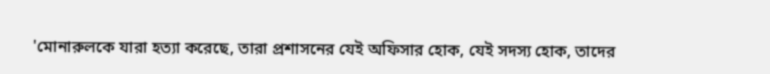'মোনারুলকে যারা হত্যা করেছে, তারা প্রশাসনের যেই অফিসার হোক, যেই সদস্য হোক, তাদের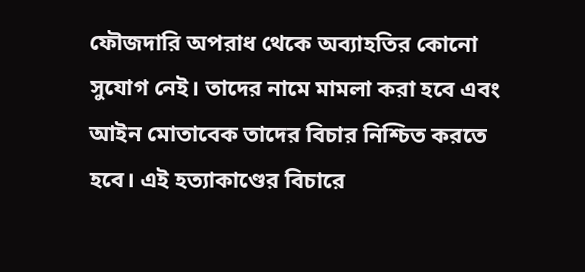ফৌজদারি অপরাধ থেকে অব্যাহতির কোনো সুযোগ নেই। তাদের নামে মামলা করা হবে এবং আইন মোতাবেক তাদের বিচার নিশ্চিত করতে হবে। এই হত্যাকাণ্ডের বিচারে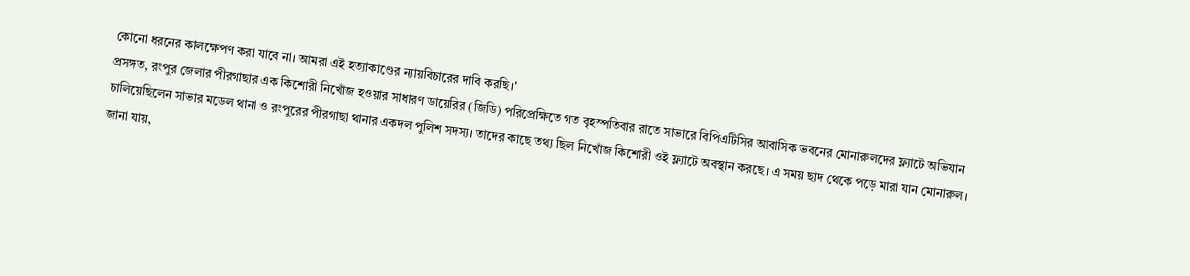কোনো ধরনের কালক্ষেপণ করা যাবে না। আমরা এই হত্যাকাণ্ডের ন্যায়বিচারের দাবি করছি।'
প্রসঙ্গত, রংপুর জেলার পীরগাছার এক কিশোরী নিখোঁজ হওয়ার সাধারণ ডায়েরির (জিডি) পরিপ্রেক্ষিতে গত বৃহস্পতিবার রাতে সাভারে বিপিএটিসির আবাসিক ভবনের মোনারুলদের ফ্ল্যাটে অভিযান চালিয়েছিলেন সাভার মডেল থানা ও রংপুরের পীরগাছা থানার একদল পুলিশ সদস্য। তাদের কাছে তথ্য ছিল নিখোঁজ কিশোরী ওই ফ্ল্যাটে অবস্থান করছে। এ সময় ছাদ থেকে পড়ে মারা যান মোনারুল।
জানা যায়,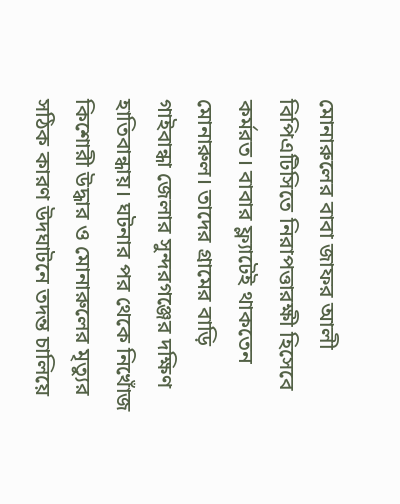মোনারুলের বাবা জাফর আলী বিপিএটিসিতে নিরাপত্তারক্ষী হিসেবে কর্মরত। বাবার ফ্ল্যাটেই থাকতেন মোনারুল। তাদের গ্রামের বাড়ি গাইবান্ধা জেলার সুন্দরগঞ্জের দক্ষিণ হাতিবান্ধায়। ঘটনার পর থেকে নিখোঁজ কিশোরী উদ্ধার ও মোনারুলের মৃত্যুর সঠিক কারণ উদঘাটনে তদন্ত চালিয়ে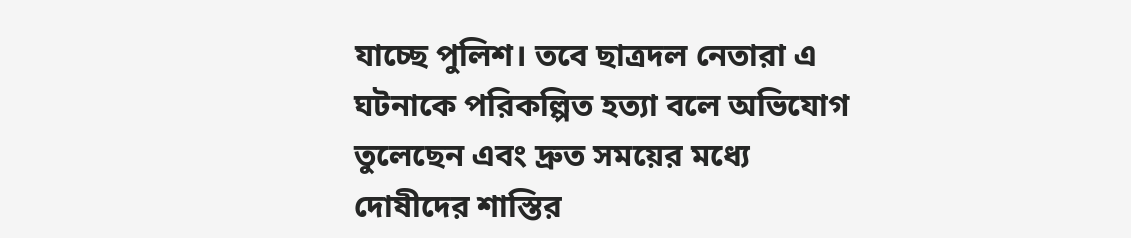যাচ্ছে পুলিশ। তবে ছাত্রদল নেতারা এ ঘটনাকে পরিকল্পিত হত্যা বলে অভিযোগ তুলেছেন এবং দ্রুত সময়ের মধ্যে দোষীদের শাস্তির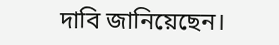দাবি জানিয়েছেন।